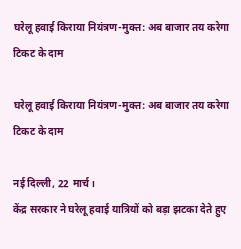घरेलू हवाई किराया नियंत्रण-मुक्त: अब बाजार तय करेगा टिकट के दाम

घरेलू हवाई किराया नियंत्रण-मुक्त: अब बाजार तय करेगा टिकट के दाम

नई दिल्ली, 22 मार्च।
केंद्र सरकार ने घरेलू हवाई यात्रियों को बड़ा झटका देते हुए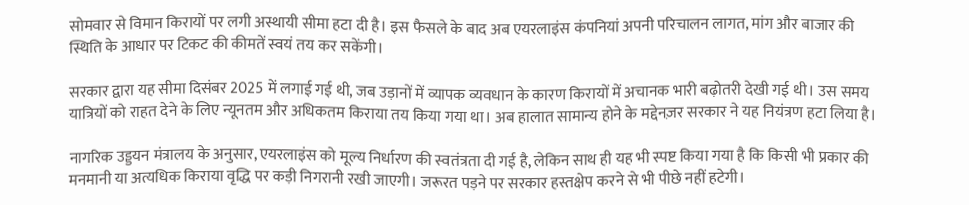सोमवार से विमान किरायों पर लगी अस्थायी सीमा हटा दी है। इस फैसले के बाद अब एयरलाइंस कंपनियां अपनी परिचालन लागत, मांग और बाजार की स्थिति के आधार पर टिकट की कीमतें स्वयं तय कर सकेंगी।

सरकार द्वारा यह सीमा दिसंबर 2025 में लगाई गई थी, जब उड़ानों में व्यापक व्यवधान के कारण किरायों में अचानक भारी बढ़ोतरी देखी गई थी। उस समय यात्रियों को राहत देने के लिए न्यूनतम और अधिकतम किराया तय किया गया था। अब हालात सामान्य होने के मद्देनज़र सरकार ने यह नियंत्रण हटा लिया है।

नागरिक उड्डयन मंत्रालय के अनुसार, एयरलाइंस को मूल्य निर्धारण की स्वतंत्रता दी गई है, लेकिन साथ ही यह भी स्पष्ट किया गया है कि किसी भी प्रकार की मनमानी या अत्यधिक किराया वृद्धि पर कड़ी निगरानी रखी जाएगी। जरूरत पड़ने पर सरकार हस्तक्षेप करने से भी पीछे नहीं हटेगी।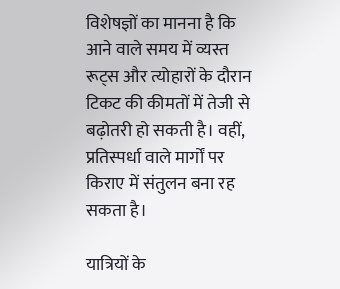विशेषज्ञों का मानना है कि आने वाले समय में व्यस्त रूट्स और त्योहारों के दौरान टिकट की कीमतों में तेजी से बढ़ोतरी हो सकती है। वहीं, प्रतिस्पर्धा वाले मार्गों पर किराए में संतुलन बना रह सकता है।

यात्रियों के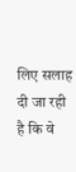लिए सलाह दी जा रही है कि वे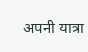अपनी यात्रा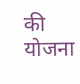की योजना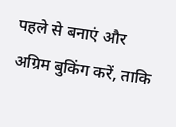पहले से बनाएं और अग्रिम बुकिंग करें, ताकि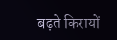बढ़ते किरायों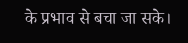के प्रभाव से बचा जा सके।